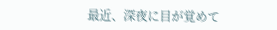最近、深夜に目が覚めて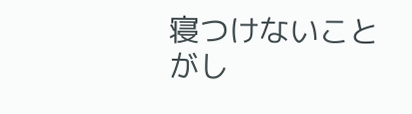寝つけないことがし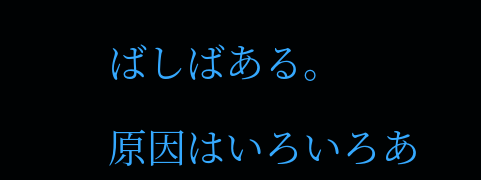ばしばある。

原因はいろいろあ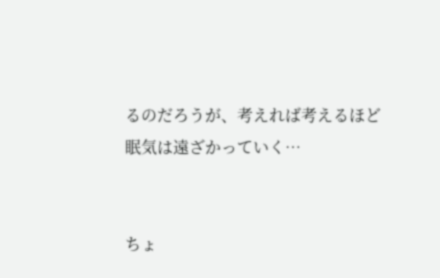るのだろうが、考えれば考えるほど眠気は遠ざかっていく…


ちょ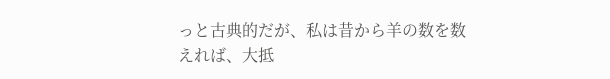っと古典的だが、私は昔から羊の数を数えれば、大抵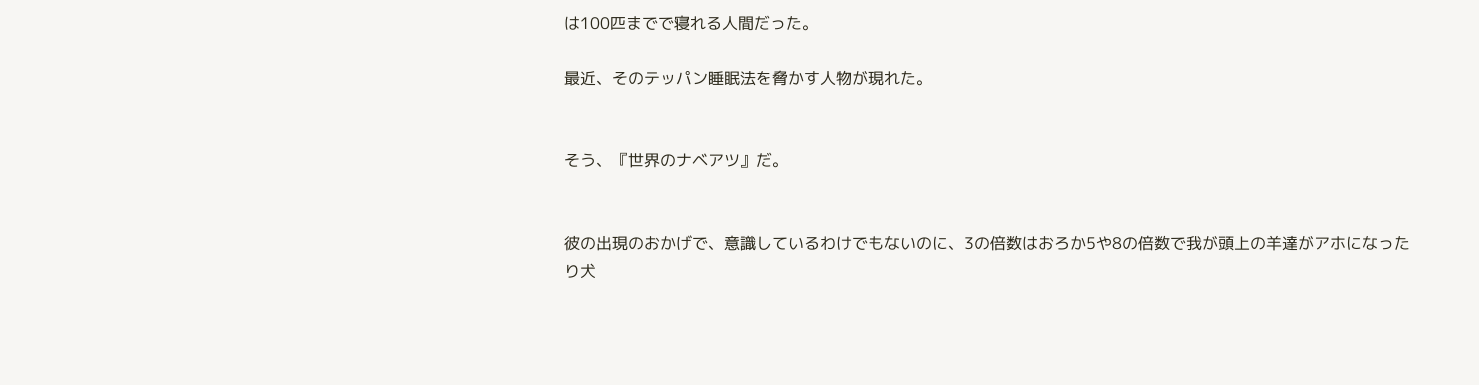は100匹までで寝れる人間だった。

最近、そのテッパン睡眠法を脅かす人物が現れた。


そう、『世界のナベアツ』だ。


彼の出現のおかげで、意識しているわけでもないのに、3の倍数はおろか5や8の倍数で我が頭上の羊達がアホになったり犬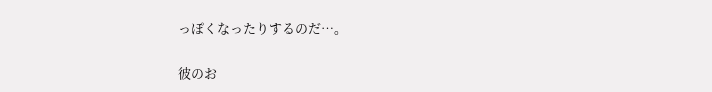っぽくなったりするのだ…。

彼のお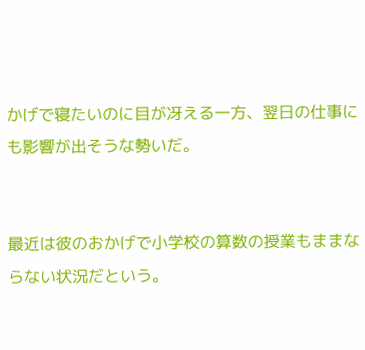かげで寝たいのに目が冴える一方、翌日の仕事にも影響が出そうな勢いだ。


最近は彼のおかげで小学校の算数の授業もままならない状況だという。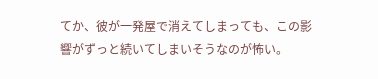てか、彼が一発屋で消えてしまっても、この影響がずっと続いてしまいそうなのが怖い。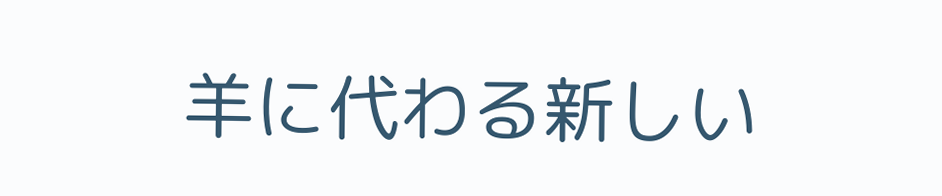羊に代わる新しい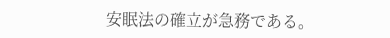安眠法の確立が急務である。